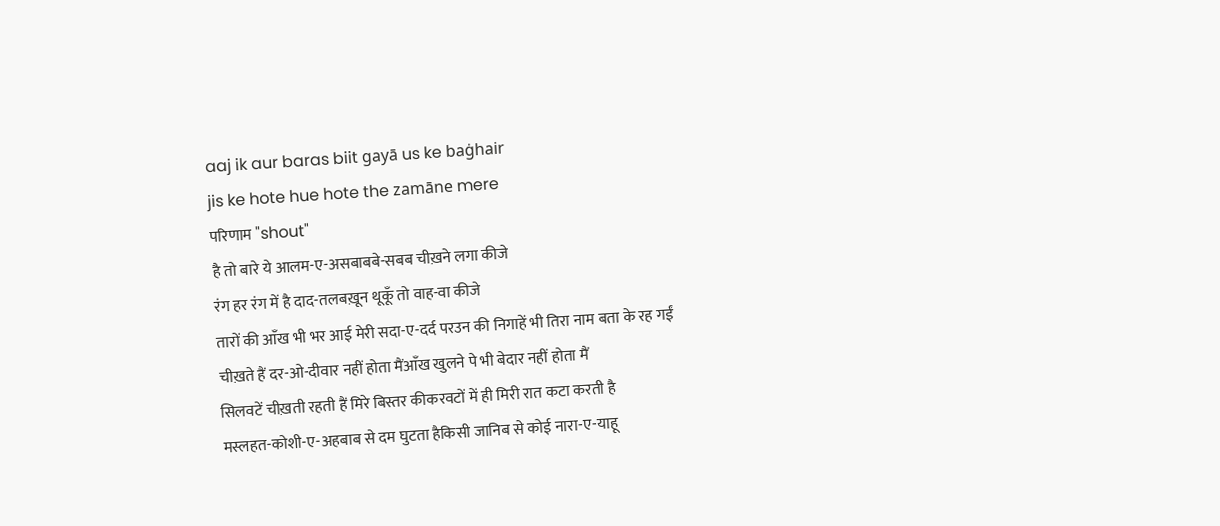aaj ik aur baras biit gayā us ke baġhair
jis ke hote hue hote the zamāne mere
परिणाम "shout"
है तो बारे ये आलम-ए-असबाबबे-सबब चीख़ने लगा कीजे
रंग हर रंग में है दाद-तलबख़ून थूकूँ तो वाह-वा कीजे
तारों की आँख भी भर आई मेरी सदा-ए-दर्द परउन की निगाहें भी तिरा नाम बता के रह गईं
चीख़ते हैं दर-ओ-दीवार नहीं होता मैंआँख खुलने पे भी बेदार नहीं होता मैं
सिलवटें चीख़ती रहती हैं मिरे बिस्तर कीकरवटों में ही मिरी रात कटा करती है
मस्लहत-कोशी-ए-अहबाब से दम घुटता हैकिसी जानिब से कोई नारा-ए-याहू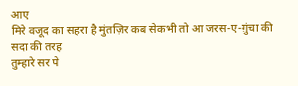आए
मिरे वजूद का सहरा है मुंतज़िर कब सेकभी तो आ जरस-ए-ग़ुंचा की सदा की तरह
तुम्हारे सर पे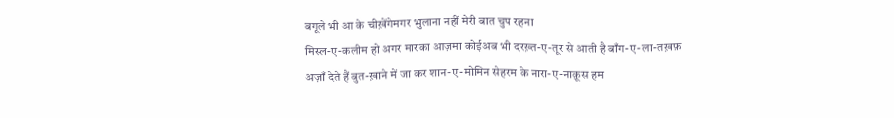बगूले भी आ के चीख़ेंगेमगर भुलाना नहीं मेरी बात चुप रहना
मिस्ल-ए-कलीम हो अगर मारका आज़मा कोईअब भी दरख़्त-ए-तूर से आती है बाँग-ए-ला-तख़फ़
अज़ाँ देते हैं बुत-ख़ाने में जा कर शान-ए-मोमिन सेहरम के नारा-ए-नाक़ूस हम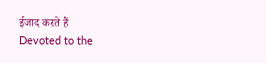ईजाद करते हैं
Devoted to the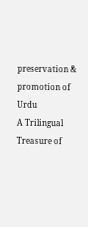preservation & promotion of Urdu
A Trilingual Treasure of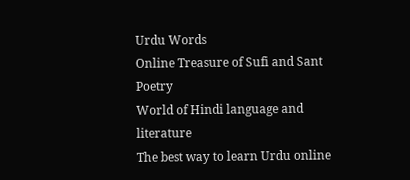Urdu Words
Online Treasure of Sufi and Sant Poetry
World of Hindi language and literature
The best way to learn Urdu online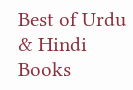Best of Urdu & Hindi Books